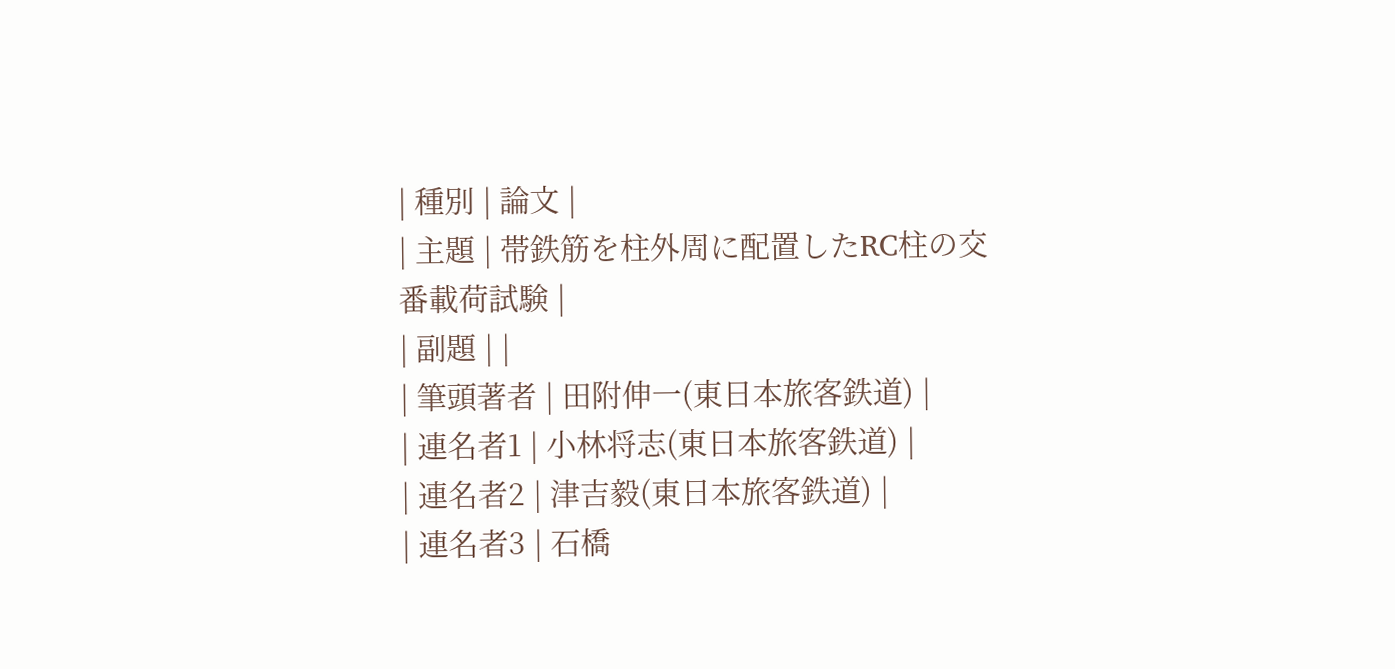| 種別 | 論文 |
| 主題 | 帯鉄筋を柱外周に配置したRC柱の交番載荷試験 |
| 副題 | |
| 筆頭著者 | 田附伸一(東日本旅客鉄道) |
| 連名者1 | 小林将志(東日本旅客鉄道) |
| 連名者2 | 津吉毅(東日本旅客鉄道) |
| 連名者3 | 石橋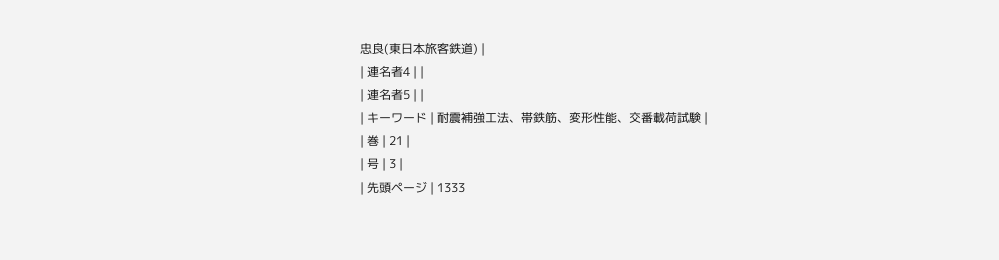忠良(東日本旅客鉄道) |
| 連名者4 | |
| 連名者5 | |
| キーワード | 耐震補強工法、帯鉄筋、変形性能、交番載荷試験 |
| 巻 | 21 |
| 号 | 3 |
| 先頭ページ | 1333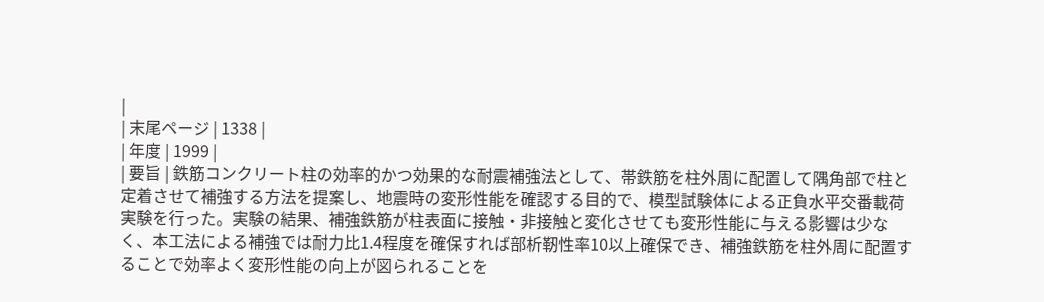|
| 末尾ページ | 1338 |
| 年度 | 1999 |
| 要旨 | 鉄筋コンクリート柱の効率的かつ効果的な耐震補強法として、帯鉄筋を柱外周に配置して隅角部で柱と定着させて補強する方法を提案し、地震時の変形性能を確認する目的で、模型試験体による正負水平交番載荷実験を行った。実験の結果、補強鉄筋が柱表面に接触・非接触と変化させても変形性能に与える影響は少なく、本工法による補強では耐力比1.4程度を確保すれば部析靭性率10以上確保でき、補強鉄筋を柱外周に配置することで効率よく変形性能の向上が図られることを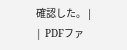確認した。 |
| PDFファ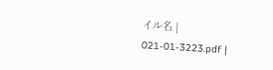イル名 | 021-01-3223.pdf |